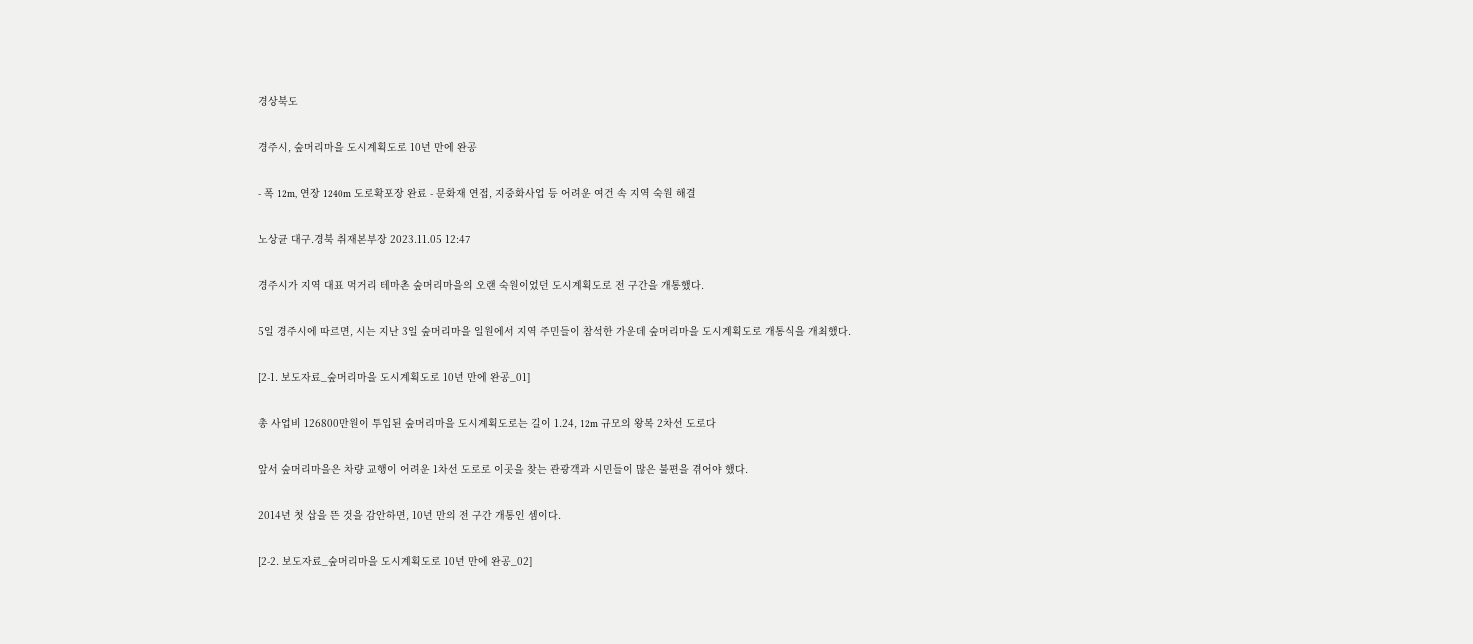경상북도

경주시, 숲머리마을 도시계획도로 10년 만에 완공

- 폭 12m, 연장 1240m 도로확포장 완료 - 문화재 연접, 지중화사업 등 어려운 여건 속 지역 숙원 해결

노상균 대구.경북 취재본부장 2023.11.05 12:47

경주시가 지역 대표 먹거리 테마촌 숲머리마을의 오랜 숙원이었던 도시계획도로 전 구간을 개통했다.

5일 경주시에 따르면, 시는 지난 3일 숲머리마을 일원에서 지역 주민들이 참석한 가운데 숲머리마을 도시계획도로 개통식을 개최했다.

[2-1. 보도자료_숲머리마을 도시계획도로 10년 만에 완공_01]

총 사업비 126800만원이 투입된 숲머리마을 도시계획도로는 길이 1.24, 12m 규모의 왕복 2차선 도로다

앞서 숲머리마을은 차량 교행이 어려운 1차선 도로로 이곳을 찾는 관광객과 시민들이 많은 불편을 겪어야 했다.

2014년 첫 삽을 뜬 것을 감안하면, 10년 만의 전 구간 개통인 셈이다.

[2-2. 보도자료_숲머리마을 도시계획도로 10년 만에 완공_02]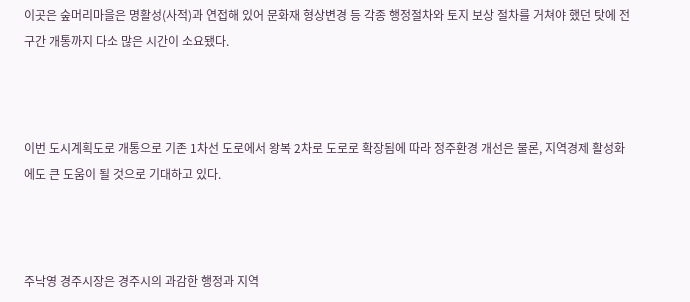이곳은 숲머리마을은 명활성(사적)과 연접해 있어 문화재 형상변경 등 각종 행정절차와 토지 보상 절차를 거쳐야 했던 탓에 전 구간 개통까지 다소 많은 시간이 소요됐다.



이번 도시계획도로 개통으로 기존 1차선 도로에서 왕복 2차로 도로로 확장됨에 따라 정주환경 개선은 물론, 지역경제 활성화에도 큰 도움이 될 것으로 기대하고 있다.



주낙영 경주시장은 경주시의 과감한 행정과 지역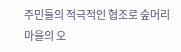주민들의 적극적인 협조로 숲머리마을의 오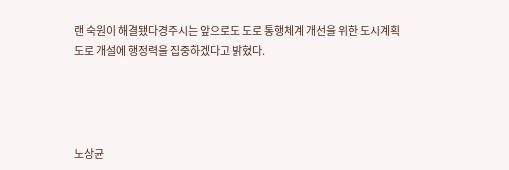랜 숙원이 해결됐다경주시는 앞으로도 도로 통행체계 개선을 위한 도시계획도로 개설에 행정력을 집중하겠다고 밝혔다.




노상균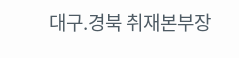대구.경북 취재본부장